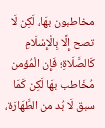مخاطبون بهَا، لَكِن لَا تصح إِلَّا بِالْإِسْلَامِ كَالصَّلَاةِ؛ فَإِن الْمُؤمن مُخَاطب بهَا لَكِن كَمَا سبق لَا بُد من الطَّهَارَة،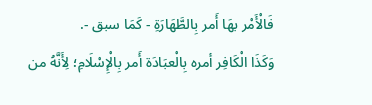فَالْأَمْر بهَا أَمر بِالطَّهَارَةِ - كَمَا سبق -.
وَكَذَا الْكَافِر أمره بِالْعبَادَة أَمر بِالْإِسْلَامِ؛ لِأَنَّهُ من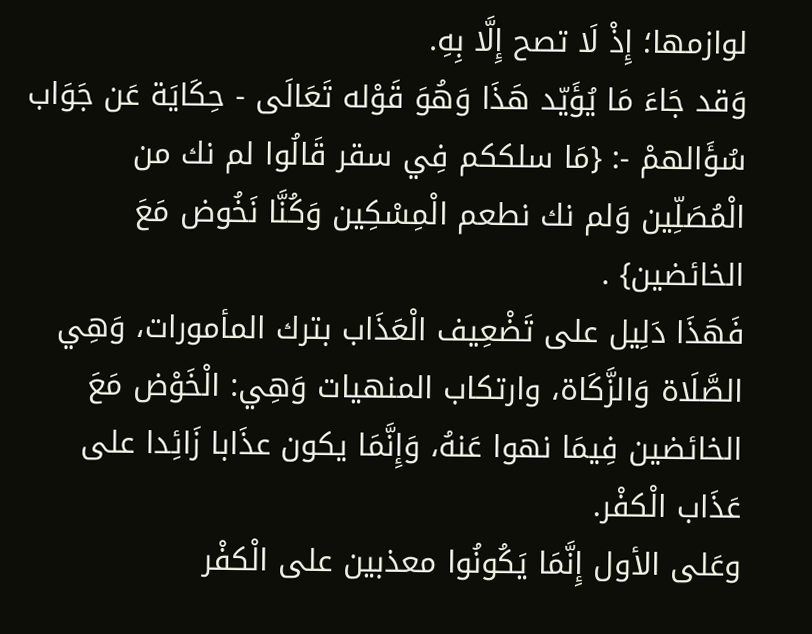لوازمها؛ إِذْ لَا تصح إِلَّا بِهِ.
وَقد جَاءَ مَا يُؤَيّد هَذَا وَهُوَ قَوْله تَعَالَى - حِكَايَة عَن جَوَاب سُؤَالهمْ -: {مَا سلككم فِي سقر قَالُوا لم نك من الْمُصَلِّين وَلم نك نطعم الْمِسْكِين وَكُنَّا نَخُوض مَعَ الخائضين} .
فَهَذَا دَلِيل على تَضْعِيف الْعَذَاب بترك المأمورات، وَهِي الصَّلَاة وَالزَّكَاة، وارتكاب المنهيات وَهِي: الْخَوْض مَعَ الخائضين فِيمَا نهوا عَنهُ، وَإِنَّمَا يكون عذَابا زَائِدا على عَذَاب الْكفْر.
وعَلى الأول إِنَّمَا يَكُونُوا معذبين على الْكفْر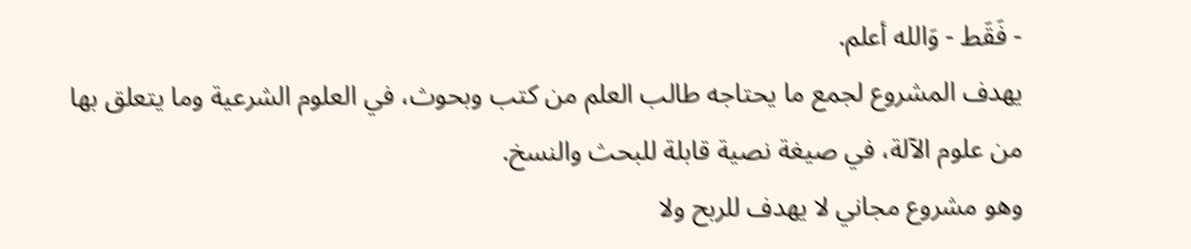- فَقَط - وَالله أعلم.
يهدف المشروع لجمع ما يحتاجه طالب العلم من كتب وبحوث، في العلوم الشرعية وما يتعلق بها من علوم الآلة، في صيغة نصية قابلة للبحث والنسخ.
وهو مشروع مجاني لا يهدف للربح ولا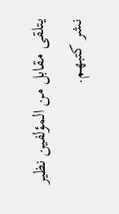يتلقى مقابل من المؤلفين نظير نشر كتبهم.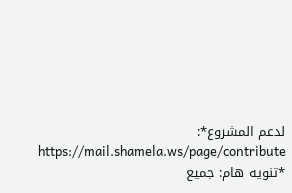لدعم المشروع*: https://mail.shamela.ws/page/contribute
*تنويه هام: جميع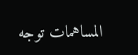المساهمات توجه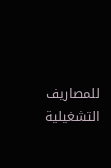للمصاريف التشغيلية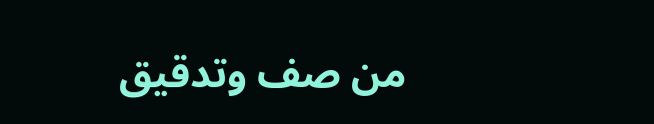من صف وتدقيق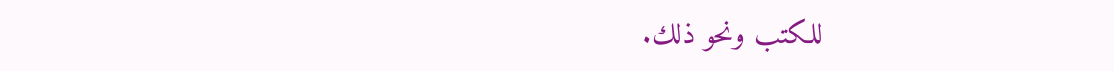للكتب ونحو ذلك.